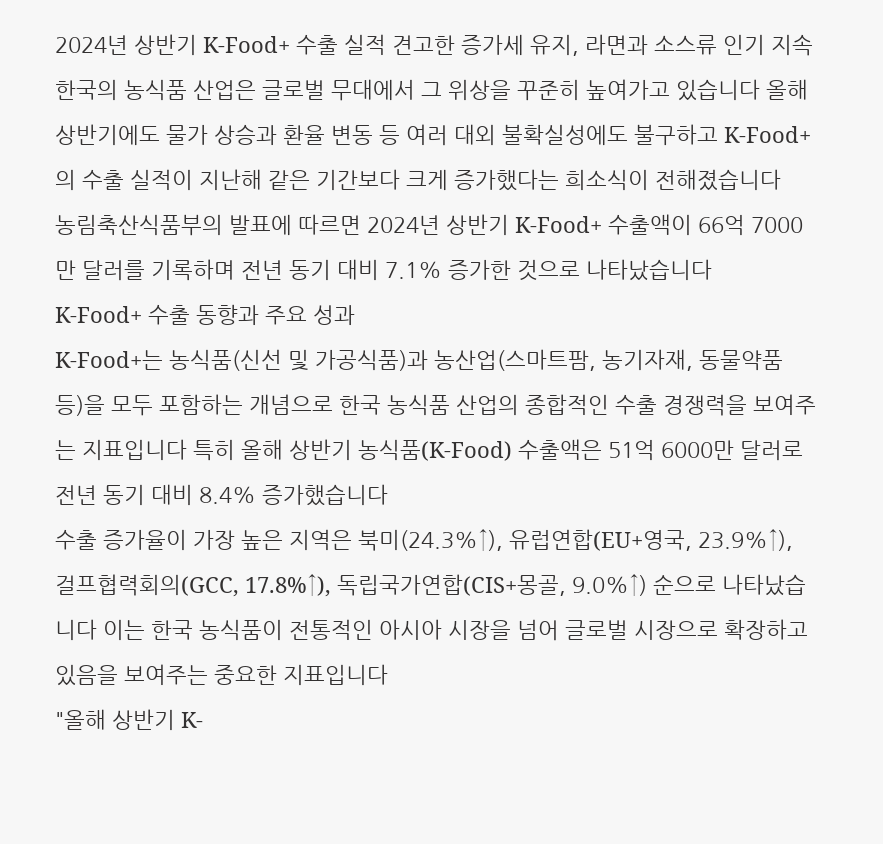2024년 상반기 K-Food+ 수출 실적 견고한 증가세 유지, 라면과 소스류 인기 지속
한국의 농식품 산업은 글로벌 무대에서 그 위상을 꾸준히 높여가고 있습니다 올해 상반기에도 물가 상승과 환율 변동 등 여러 대외 불확실성에도 불구하고 K-Food+의 수출 실적이 지난해 같은 기간보다 크게 증가했다는 희소식이 전해졌습니다
농림축산식품부의 발표에 따르면 2024년 상반기 K-Food+ 수출액이 66억 7000만 달러를 기록하며 전년 동기 대비 7.1% 증가한 것으로 나타났습니다
K-Food+ 수출 동향과 주요 성과
K-Food+는 농식품(신선 및 가공식품)과 농산업(스마트팜, 농기자재, 동물약품 등)을 모두 포함하는 개념으로 한국 농식품 산업의 종합적인 수출 경쟁력을 보여주는 지표입니다 특히 올해 상반기 농식품(K-Food) 수출액은 51억 6000만 달러로 전년 동기 대비 8.4% 증가했습니다
수출 증가율이 가장 높은 지역은 북미(24.3%↑), 유럽연합(EU+영국, 23.9%↑), 걸프협력회의(GCC, 17.8%↑), 독립국가연합(CIS+몽골, 9.0%↑) 순으로 나타났습니다 이는 한국 농식품이 전통적인 아시아 시장을 넘어 글로벌 시장으로 확장하고 있음을 보여주는 중요한 지표입니다
"올해 상반기 K-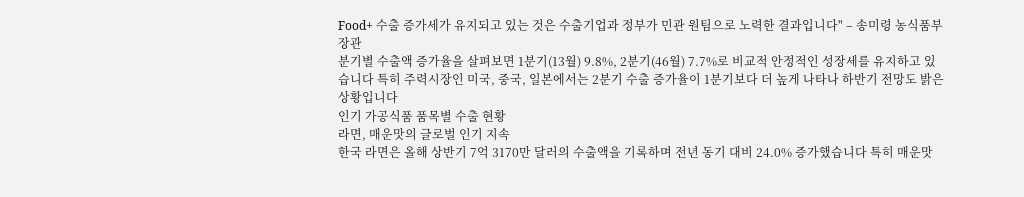Food+ 수출 증가세가 유지되고 있는 것은 수출기업과 정부가 민관 원팀으로 노력한 결과입니다" – 송미령 농식품부 장관
분기별 수출액 증가율을 살펴보면 1분기(13월) 9.8%, 2분기(46월) 7.7%로 비교적 안정적인 성장세를 유지하고 있습니다 특히 주력시장인 미국, 중국, 일본에서는 2분기 수출 증가율이 1분기보다 더 높게 나타나 하반기 전망도 밝은 상황입니다
인기 가공식품 품목별 수출 현황
라면, 매운맛의 글로벌 인기 지속
한국 라면은 올해 상반기 7억 3170만 달러의 수출액을 기록하며 전년 동기 대비 24.0% 증가했습니다 특히 매운맛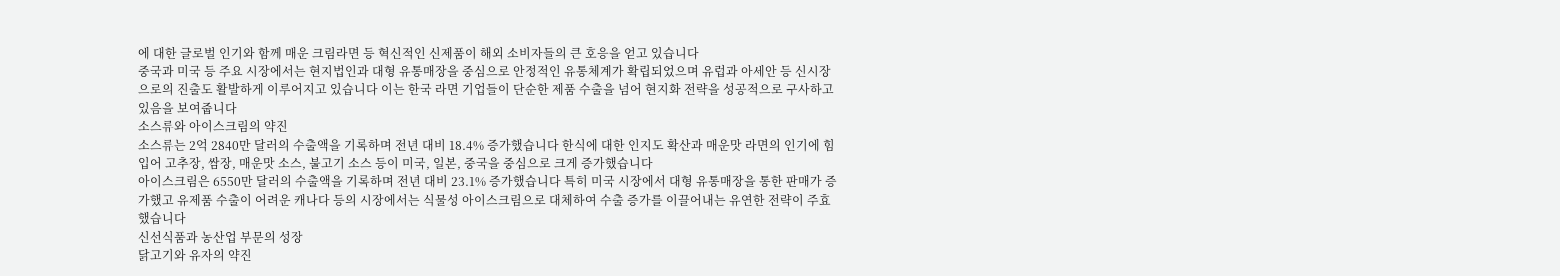에 대한 글로벌 인기와 함께 매운 크림라면 등 혁신적인 신제품이 해외 소비자들의 큰 호응을 얻고 있습니다
중국과 미국 등 주요 시장에서는 현지법인과 대형 유통매장을 중심으로 안정적인 유통체계가 확립되었으며 유럽과 아세안 등 신시장으로의 진출도 활발하게 이루어지고 있습니다 이는 한국 라면 기업들이 단순한 제품 수출을 넘어 현지화 전략을 성공적으로 구사하고 있음을 보여줍니다
소스류와 아이스크림의 약진
소스류는 2억 2840만 달러의 수출액을 기록하며 전년 대비 18.4% 증가했습니다 한식에 대한 인지도 확산과 매운맛 라면의 인기에 힘입어 고추장, 쌈장, 매운맛 소스, 불고기 소스 등이 미국, 일본, 중국을 중심으로 크게 증가했습니다
아이스크림은 6550만 달러의 수출액을 기록하며 전년 대비 23.1% 증가했습니다 특히 미국 시장에서 대형 유통매장을 통한 판매가 증가했고 유제품 수출이 어려운 캐나다 등의 시장에서는 식물성 아이스크림으로 대체하여 수출 증가를 이끌어내는 유연한 전략이 주효했습니다
신선식품과 농산업 부문의 성장
닭고기와 유자의 약진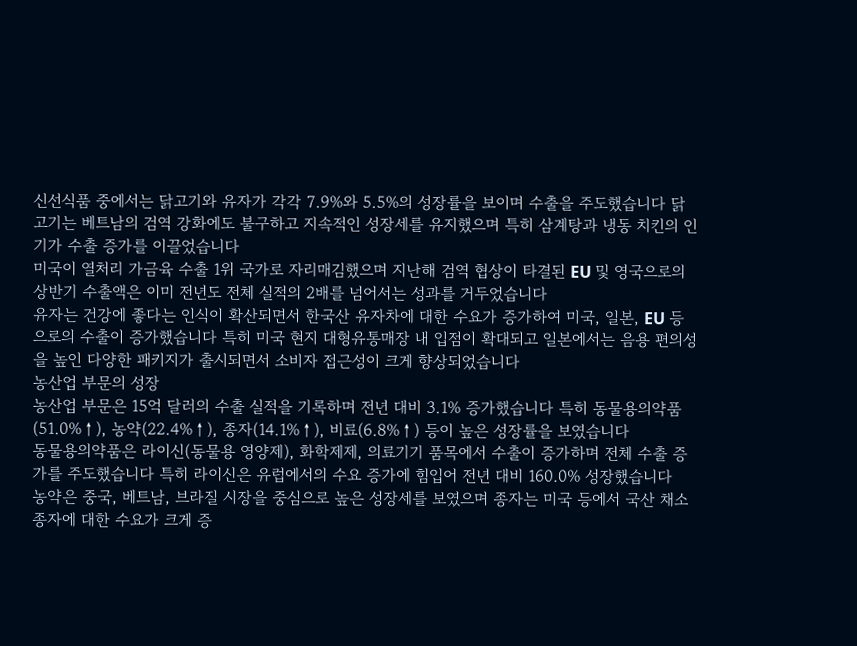신선식품 중에서는 닭고기와 유자가 각각 7.9%와 5.5%의 성장률을 보이며 수출을 주도했습니다 닭고기는 베트남의 검역 강화에도 불구하고 지속적인 성장세를 유지했으며 특히 삼계탕과 냉동 치킨의 인기가 수출 증가를 이끌었습니다
미국이 열처리 가금육 수출 1위 국가로 자리매김했으며 지난해 검역 협상이 타결된 EU 및 영국으로의 상반기 수출액은 이미 전년도 전체 실적의 2배를 넘어서는 성과를 거두었습니다
유자는 건강에 좋다는 인식이 확산되면서 한국산 유자차에 대한 수요가 증가하여 미국, 일본, EU 등으로의 수출이 증가했습니다 특히 미국 현지 대형유통매장 내 입점이 확대되고 일본에서는 음용 편의성을 높인 다양한 패키지가 출시되면서 소비자 접근성이 크게 향상되었습니다
농산업 부문의 성장
농산업 부문은 15억 달러의 수출 실적을 기록하며 전년 대비 3.1% 증가했습니다 특히 동물용의약품(51.0%↑), 농약(22.4%↑), 종자(14.1%↑), 비료(6.8%↑) 등이 높은 성장률을 보였습니다
동물용의약품은 라이신(동물용 영양제), 화학제제, 의료기기 품목에서 수출이 증가하며 전체 수출 증가를 주도했습니다 특히 라이신은 유럽에서의 수요 증가에 힘입어 전년 대비 160.0% 성장했습니다
농약은 중국, 베트남, 브라질 시장을 중심으로 높은 성장세를 보였으며 종자는 미국 등에서 국산 채소종자에 대한 수요가 크게 증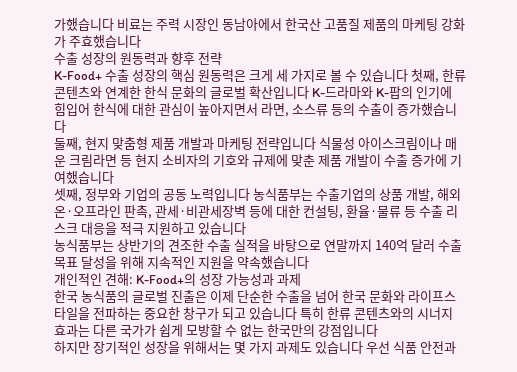가했습니다 비료는 주력 시장인 동남아에서 한국산 고품질 제품의 마케팅 강화가 주효했습니다
수출 성장의 원동력과 향후 전략
K-Food+ 수출 성장의 핵심 원동력은 크게 세 가지로 볼 수 있습니다 첫째, 한류 콘텐츠와 연계한 한식 문화의 글로벌 확산입니다 K-드라마와 K-팝의 인기에 힘입어 한식에 대한 관심이 높아지면서 라면, 소스류 등의 수출이 증가했습니다
둘째, 현지 맞춤형 제품 개발과 마케팅 전략입니다 식물성 아이스크림이나 매운 크림라면 등 현지 소비자의 기호와 규제에 맞춘 제품 개발이 수출 증가에 기여했습니다
셋째, 정부와 기업의 공동 노력입니다 농식품부는 수출기업의 상품 개발, 해외 온·오프라인 판촉, 관세·비관세장벽 등에 대한 컨설팅, 환율·물류 등 수출 리스크 대응을 적극 지원하고 있습니다
농식품부는 상반기의 견조한 수출 실적을 바탕으로 연말까지 140억 달러 수출 목표 달성을 위해 지속적인 지원을 약속했습니다
개인적인 견해: K-Food+의 성장 가능성과 과제
한국 농식품의 글로벌 진출은 이제 단순한 수출을 넘어 한국 문화와 라이프스타일을 전파하는 중요한 창구가 되고 있습니다 특히 한류 콘텐츠와의 시너지 효과는 다른 국가가 쉽게 모방할 수 없는 한국만의 강점입니다
하지만 장기적인 성장을 위해서는 몇 가지 과제도 있습니다 우선 식품 안전과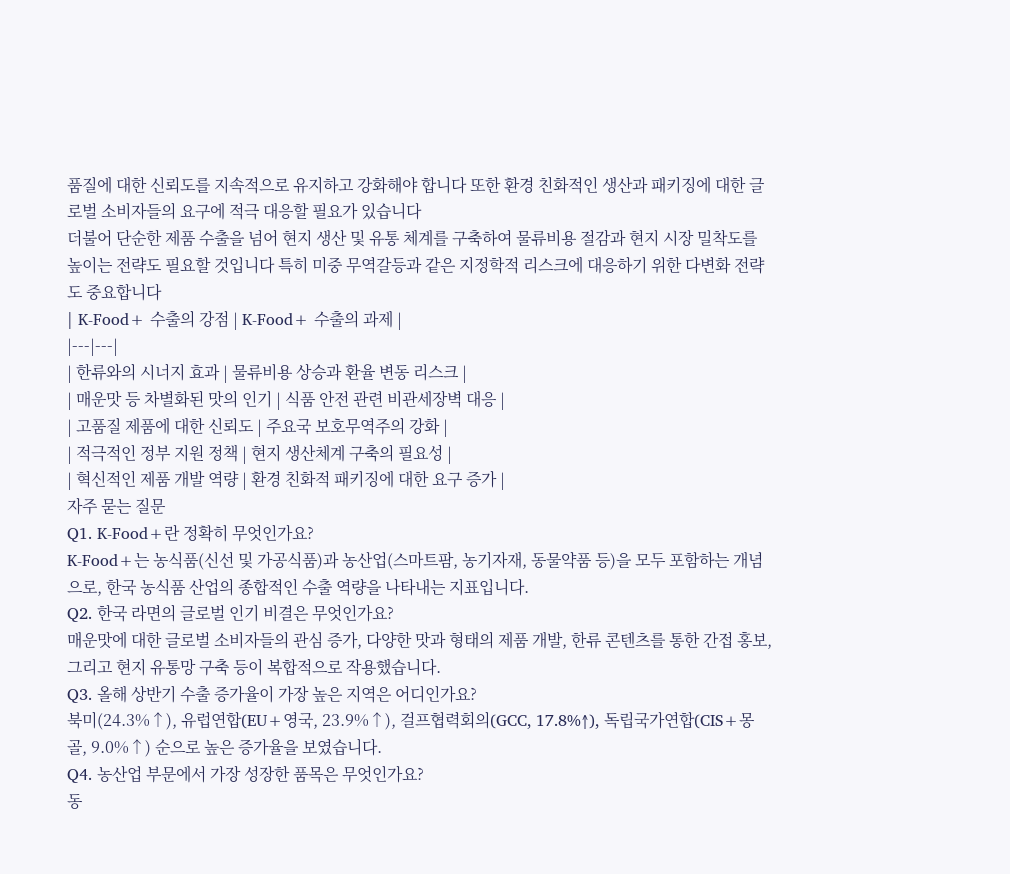품질에 대한 신뢰도를 지속적으로 유지하고 강화해야 합니다 또한 환경 친화적인 생산과 패키징에 대한 글로벌 소비자들의 요구에 적극 대응할 필요가 있습니다
더불어 단순한 제품 수출을 넘어 현지 생산 및 유통 체계를 구축하여 물류비용 절감과 현지 시장 밀착도를 높이는 전략도 필요할 것입니다 특히 미중 무역갈등과 같은 지정학적 리스크에 대응하기 위한 다변화 전략도 중요합니다
| K-Food+ 수출의 강점 | K-Food+ 수출의 과제 |
|---|---|
| 한류와의 시너지 효과 | 물류비용 상승과 환율 변동 리스크 |
| 매운맛 등 차별화된 맛의 인기 | 식품 안전 관련 비관세장벽 대응 |
| 고품질 제품에 대한 신뢰도 | 주요국 보호무역주의 강화 |
| 적극적인 정부 지원 정책 | 현지 생산체계 구축의 필요성 |
| 혁신적인 제품 개발 역량 | 환경 친화적 패키징에 대한 요구 증가 |
자주 묻는 질문
Q1. K-Food+란 정확히 무엇인가요?
K-Food+는 농식품(신선 및 가공식품)과 농산업(스마트팜, 농기자재, 동물약품 등)을 모두 포함하는 개념으로, 한국 농식품 산업의 종합적인 수출 역량을 나타내는 지표입니다.
Q2. 한국 라면의 글로벌 인기 비결은 무엇인가요?
매운맛에 대한 글로벌 소비자들의 관심 증가, 다양한 맛과 형태의 제품 개발, 한류 콘텐츠를 통한 간접 홍보, 그리고 현지 유통망 구축 등이 복합적으로 작용했습니다.
Q3. 올해 상반기 수출 증가율이 가장 높은 지역은 어디인가요?
북미(24.3%↑), 유럽연합(EU+영국, 23.9%↑), 걸프협력회의(GCC, 17.8%↑), 독립국가연합(CIS+몽골, 9.0%↑) 순으로 높은 증가율을 보였습니다.
Q4. 농산업 부문에서 가장 성장한 품목은 무엇인가요?
동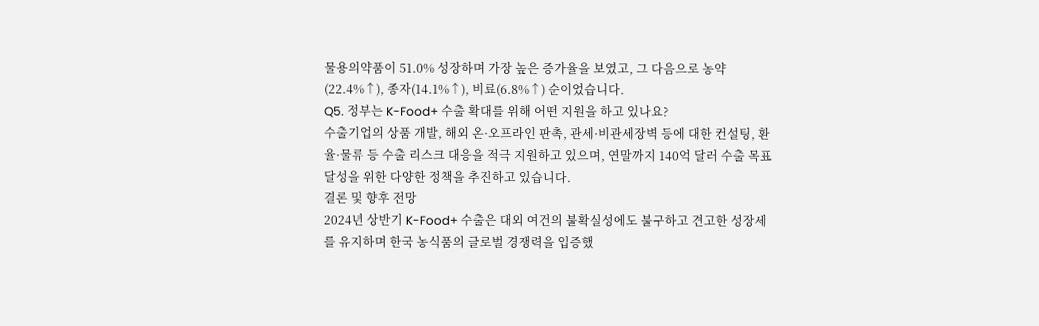물용의약품이 51.0% 성장하며 가장 높은 증가율을 보였고, 그 다음으로 농약(22.4%↑), 종자(14.1%↑), 비료(6.8%↑) 순이었습니다.
Q5. 정부는 K-Food+ 수출 확대를 위해 어떤 지원을 하고 있나요?
수출기업의 상품 개발, 해외 온·오프라인 판촉, 관세·비관세장벽 등에 대한 컨설팅, 환율·물류 등 수출 리스크 대응을 적극 지원하고 있으며, 연말까지 140억 달러 수출 목표 달성을 위한 다양한 정책을 추진하고 있습니다.
결론 및 향후 전망
2024년 상반기 K-Food+ 수출은 대외 여건의 불확실성에도 불구하고 견고한 성장세를 유지하며 한국 농식품의 글로벌 경쟁력을 입증했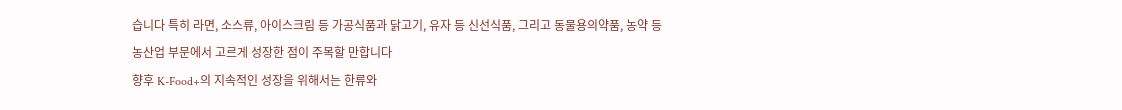습니다 특히 라면, 소스류, 아이스크림 등 가공식품과 닭고기, 유자 등 신선식품, 그리고 동물용의약품, 농약 등 농산업 부문에서 고르게 성장한 점이 주목할 만합니다
향후 K-Food+의 지속적인 성장을 위해서는 한류와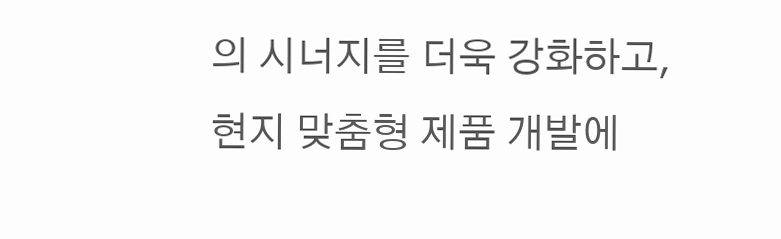의 시너지를 더욱 강화하고, 현지 맞춤형 제품 개발에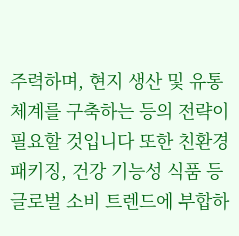주력하며, 현지 생산 및 유통 체계를 구축하는 등의 전략이 필요할 것입니다 또한 친환경 패키징, 건강 기능성 식품 등 글로벌 소비 트렌드에 부합하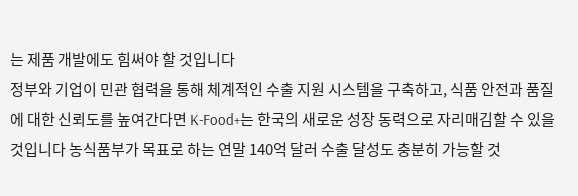는 제품 개발에도 힘써야 할 것입니다
정부와 기업이 민관 협력을 통해 체계적인 수출 지원 시스템을 구축하고, 식품 안전과 품질에 대한 신뢰도를 높여간다면 K-Food+는 한국의 새로운 성장 동력으로 자리매김할 수 있을 것입니다 농식품부가 목표로 하는 연말 140억 달러 수출 달성도 충분히 가능할 것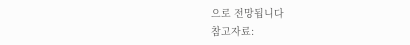으로 전망됩니다
참고자료: